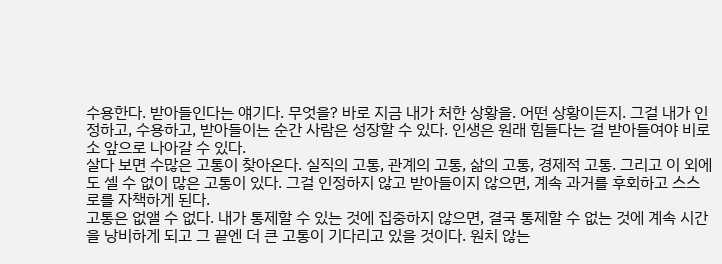수용한다. 받아들인다는 얘기다. 무엇을? 바로 지금 내가 처한 상황을. 어떤 상황이든지. 그걸 내가 인정하고, 수용하고, 받아들이는 순간 사람은 성장할 수 있다. 인생은 원래 힘들다는 걸 받아들여야 비로소 앞으로 나아갈 수 있다.
살다 보면 수많은 고통이 찾아온다. 실직의 고통, 관계의 고통, 삶의 고통, 경제적 고통. 그리고 이 외에도 셀 수 없이 많은 고통이 있다. 그걸 인정하지 않고 받아들이지 않으면, 계속 과거를 후회하고 스스로를 자책하게 된다.
고통은 없앨 수 없다. 내가 통제할 수 있는 것에 집중하지 않으면, 결국 통제할 수 없는 것에 계속 시간을 낭비하게 되고 그 끝엔 더 큰 고통이 기다리고 있을 것이다. 원치 않는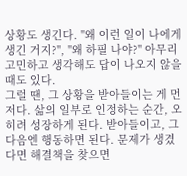상황도 생긴다. "왜 이런 일이 나에게 생긴 거지?", "왜 하필 나야?" 아무리 고민하고 생각해도 답이 나오지 않을 때도 있다.
그럴 땐, 그 상황을 받아들이는 게 먼저다. 삶의 일부로 인정하는 순간, 오히려 성장하게 된다. 받아들이고, 그다음엔 행동하면 된다. 문제가 생겼다면 해결책을 찾으면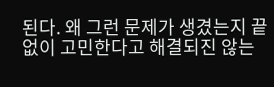된다. 왜 그런 문제가 생겼는지 끝없이 고민한다고 해결되진 않는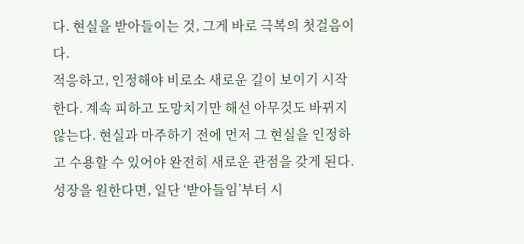다. 현실을 받아들이는 것, 그게 바로 극복의 첫걸음이다.
적응하고, 인정해야 비로소 새로운 길이 보이기 시작한다. 계속 피하고 도망치기만 해선 아무것도 바뀌지 않는다. 현실과 마주하기 전에 먼저 그 현실을 인정하고 수용할 수 있어야 완전히 새로운 관점을 갖게 된다. 성장을 원한다면, 일단 ‘받아들임’부터 시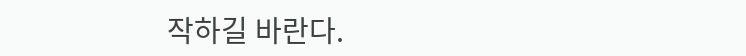작하길 바란다.